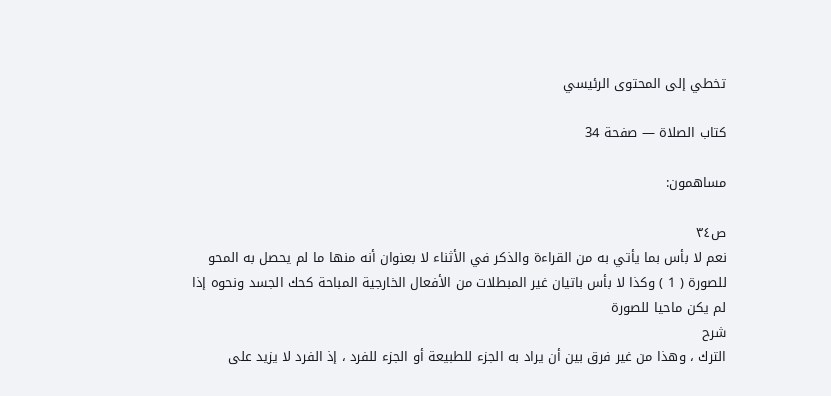تخطي إلى المحتوى الرئيسي

كتاب الصلاة — صفحة 34

مساهمون:

ص٣٤
نعم لا بأس بما يأتي به من القراءة والذكر في الأثناء لا بعنوان أنه منها ما لم يحصل به المحو للصورة ( 1 ) وكذا لا بأس باتيان غير المبطلات من الأفعال الخارجية المباحة كحك الجسد ونحوه إذا لم يكن ماحيا للصورة
شرح
الترك ، وهذا من غير فرق بين أن يراد به الجزء للطبيعة أو الجزء للفرد ، إذ الفرد لا يزيد على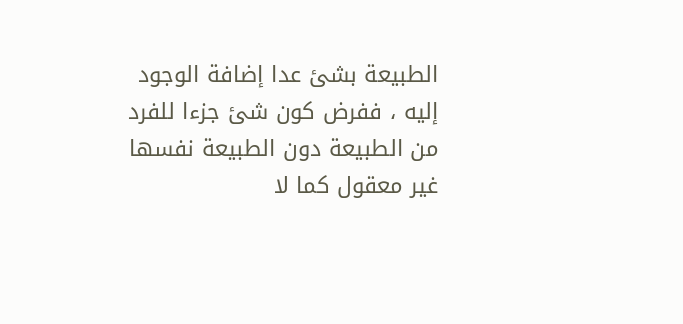الطبيعة بشئ عدا إضافة الوجود إليه ، ففرض كون شئ جزءا للفرد من الطبيعة دون الطبيعة نفسها غير معقول كما لا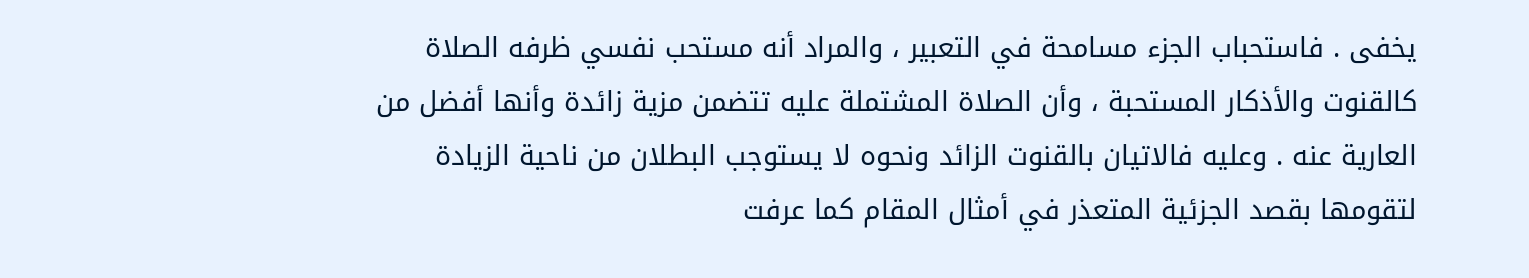يخفى . فاستحباب الجزء مسامحة في التعبير ، والمراد أنه مستحب نفسي ظرفه الصلاة كالقنوت والأذكار المستحبة ، وأن الصلاة المشتملة عليه تتضمن مزية زائدة وأنها أفضل من العارية عنه . وعليه فالاتيان بالقنوت الزائد ونحوه لا يستوجب البطلان من ناحية الزيادة لتقومها بقصد الجزئية المتعذر في أمثال المقام كما عرفت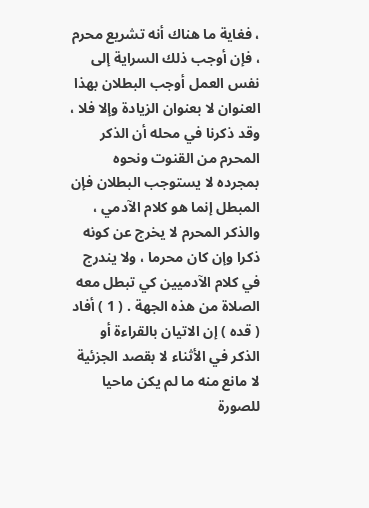، فغاية ما هناك أنه تشريع محرم ، فإن أوجب ذلك السراية إلى نفس العمل أوجب البطلان بهذا العنوان لا بعنوان الزيادة وإلا فلا ، وقد ذكرنا في محله أن الذكر المحرم من القنوت ونحوه بمجرده لا يستوجب البطلان فإن المبطل إنما هو كلام الآدمي ، والذكر المحرم لا يخرج عن كونه ذكرا وإن كان محرما ، ولا يندرج في كلام الآدميين كي تبطل معه الصلاة من هذه الجهة . ( 1 ) أفاد ( قده ) إن الاتيان بالقراءة أو الذكر في الأثناء لا بقصد الجزئية لا مانع منه ما لم يكن ماحيا للصورة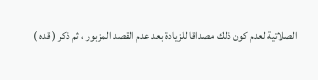الصلاتية لعدم كون ذلك مصداقا للزيادة بعد عدم القصد المزبور ، ثم ذكر ( قده )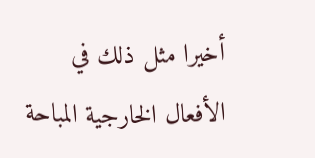أخيرا مثل ذلك في الأفعال الخارجية المباحة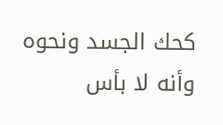كحك الجسد ونحوه وأنه لا بأس